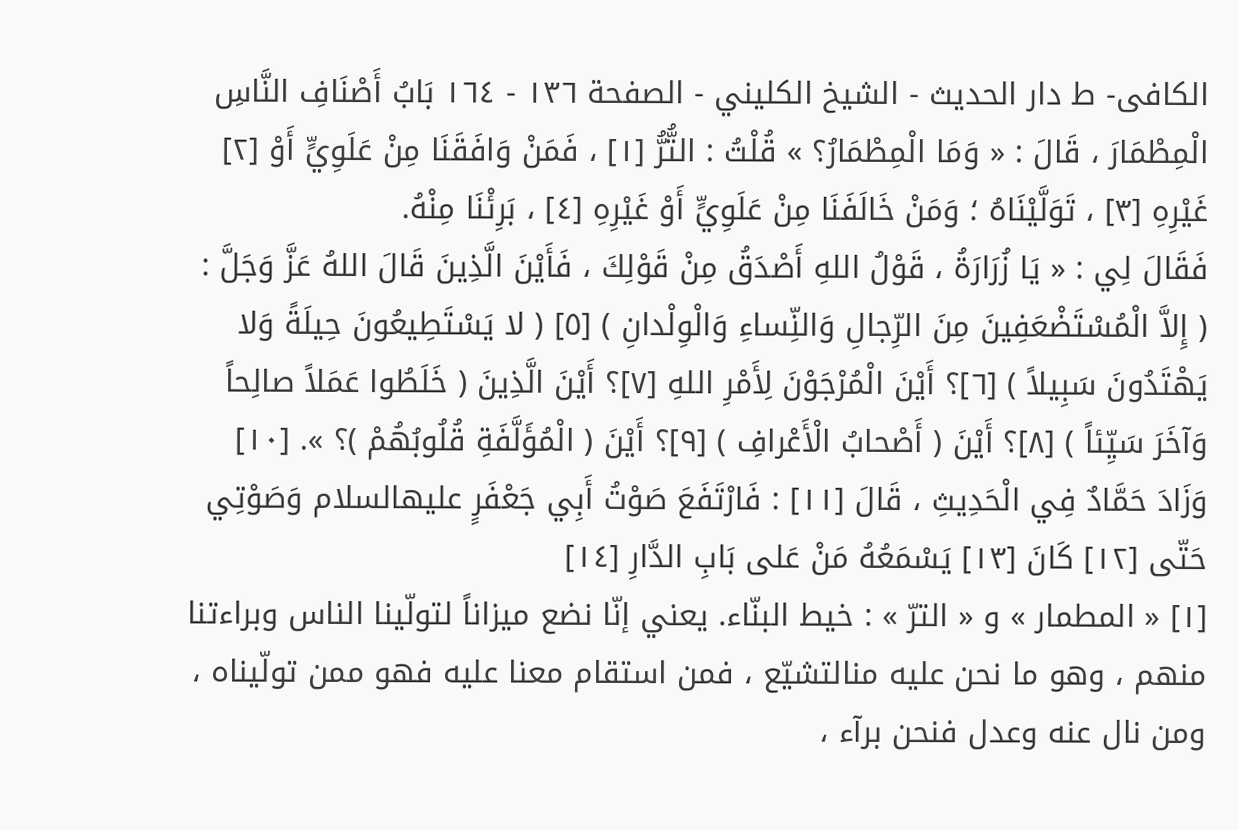الکافی- ط دار الحدیث - الشيخ الكليني - الصفحة ١٣٦ - ١٦٤ بَابُ أَصْنَافِ النَّاسِ
الْمِطْمَارَ ، قَالَ : « وَمَا الْمِطْمَارُ؟ » قُلْتُ : التُّرُّ [١] ، فَمَنْ وَافَقَنَا مِنْ عَلَوِيٍّ أَوْ [٢] غَيْرِهِ [٣] ، تَوَلَّيْنَاهُ ؛ وَمَنْ خَالَفَنَا مِنْ عَلَوِيٍّ أَوْ غَيْرِهِ [٤] ، بَرِئْنَا مِنْهُ.
فَقَالَ لِي : « يَا زُرَارَةُ ، قَوْلُ اللهِ أَصْدَقُ مِنْ قَوْلِكَ ، فَأَيْنَ الَّذِينَ قَالَ اللهُ عَزَّ وَجَلَّ : ( إِلاَّ الْمُسْتَضْعَفِينَ مِنَ الرِّجالِ وَالنِّساءِ وَالْوِلْدانِ ) [٥] ( لا يَسْتَطِيعُونَ حِيلَةً وَلا يَهْتَدُونَ سَبِيلاً ) [٦]؟ أَيْنَ الْمُرْجَوْنَ لِأَمْرِ اللهِ [٧]؟ أَيْنَ الَّذِينَ ( خَلَطُوا عَمَلاً صالِحاً وَآخَرَ سَيِّئاً ) [٨]؟ أَيْنَ ( أَصْحابُ الْأَعْرافِ ) [٩]؟ أَيْنَ ( الْمُؤَلَّفَةِ قُلُوبُهُمْ )؟ ». [١٠]
وَزَادَ حَمَّادٌ فِي الْحَدِيثِ ، قَالَ [١١] : فَارْتَفَعَ صَوْتُ أَبِي جَعْفَرٍ عليهالسلام وَصَوْتِي حَتّى [١٢] كَانَ [١٣] يَسْمَعُهُ مَنْ عَلى بَابِ الدَّارِ [١٤]
[١] « المطمار » و « الترّ » : خيط البنّاء. يعني إنّا نضع ميزاناً لتولّينا الناس وبراءتنا منهم ، وهو ما نحن عليه منالتشيّع ، فمن استقام معنا عليه فهو ممن تولّيناه ، ومن نال عنه وعدل فنحن برآء ،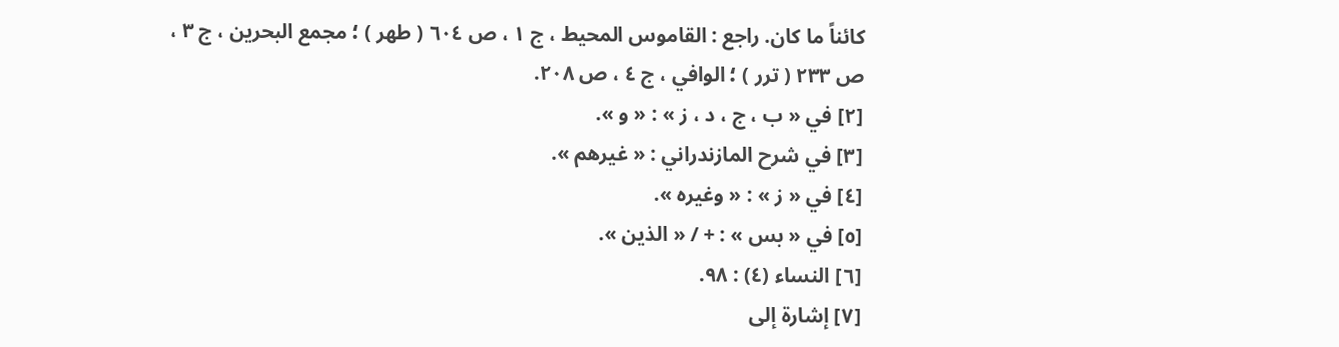كائناً ما كان. راجع : القاموس المحيط ، ج ١ ، ص ٦٠٤ ( طهر ) ؛ مجمع البحرين ، ج ٣ ، ص ٢٣٣ ( ترر ) ؛ الوافي ، ج ٤ ، ص ٢٠٨.
[٢] في « ب ، ج ، د ، ز » : « و ».
[٣] في شرح المازندراني : « غيرهم ».
[٤] في « ز » : « وغيره ».
[٥] في « بس » : + / « الذين ».
[٦] النساء (٤) : ٩٨.
[٧] إشارة إلى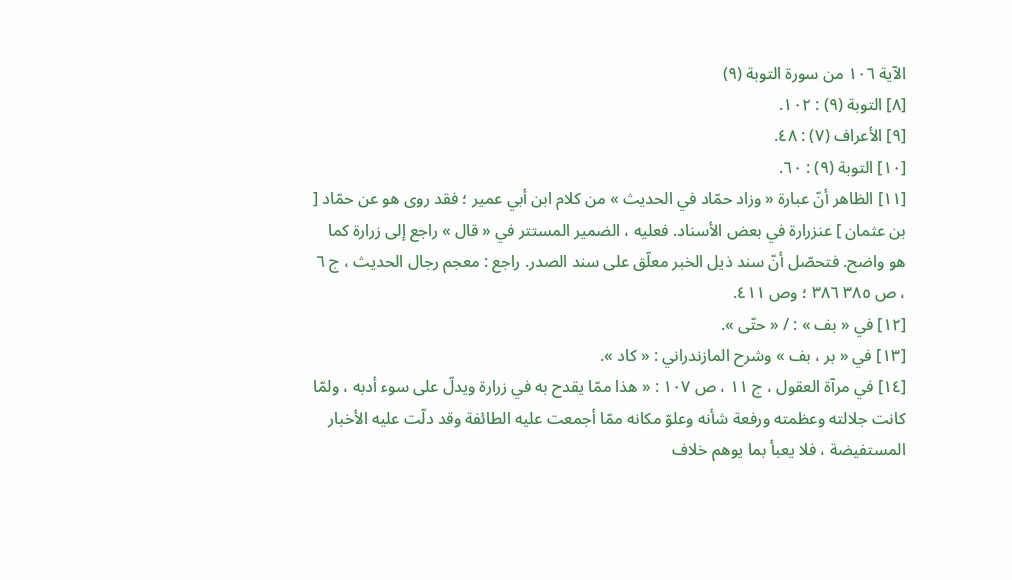الآية ١٠٦ من سورة التوبة (٩)
[٨] التوبة (٩) : ١٠٢.
[٩] الأعراف (٧) : ٤٨.
[١٠] التوبة (٩) : ٦٠.
[١١] الظاهر أنّ عبارة « وزاد حمّاد في الحديث » من كلام ابن أبي عمير ؛ فقد روى هو عن حمّاد [ بن عثمان ] عنزرارة في بعض الأسناد. فعليه ، الضمير المستتر في « قال » راجع إلى زرارة كما هو واضح. فتحصّل أنّ سند ذيل الخبر معلّق على سند الصدر. راجع : معجم رجال الحديث ، ج ٦ ، ص ٣٨٥ ٣٨٦ ؛ وص ٤١١.
[١٢] في « بف » : / « حتّى ».
[١٣] في « بر ، بف » وشرح المازندراني : « كاد ».
[١٤] في مرآة العقول ، ج ١١ ، ص ١٠٧ : « هذا ممّا يقدح به في زرارة ويدلّ على سوء أدبه ، ولمّا كانت جلالته وعظمته ورفعة شأنه وعلوّ مكانه ممّا أجمعت عليه الطائفة وقد دلّت عليه الأخبار المستفيضة ، فلا يعبأ بما يوهم خلاف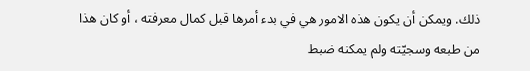ذلك. ويمكن أن يكون هذه الامور هي في بدء أمرها قبل كمال معرفته ، أو كان هذا من طبعه وسجيّته ولم يمكنه ضبط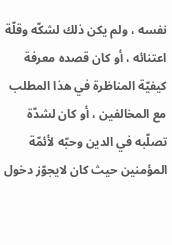نفسه ، ولم يكن ذلك لشكّه وقلّة اعتنائه ، أو كان قصده معرفة كيفيّة المناظرة في هذا المطلب مع المخالفين ، أو كان لشدّة تصلّبه في الدين وحبّه لأئمّة المؤمنين حيث كان لايجوّز دخول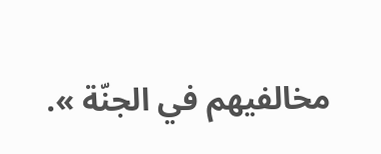مخالفيهم في الجنّة ».